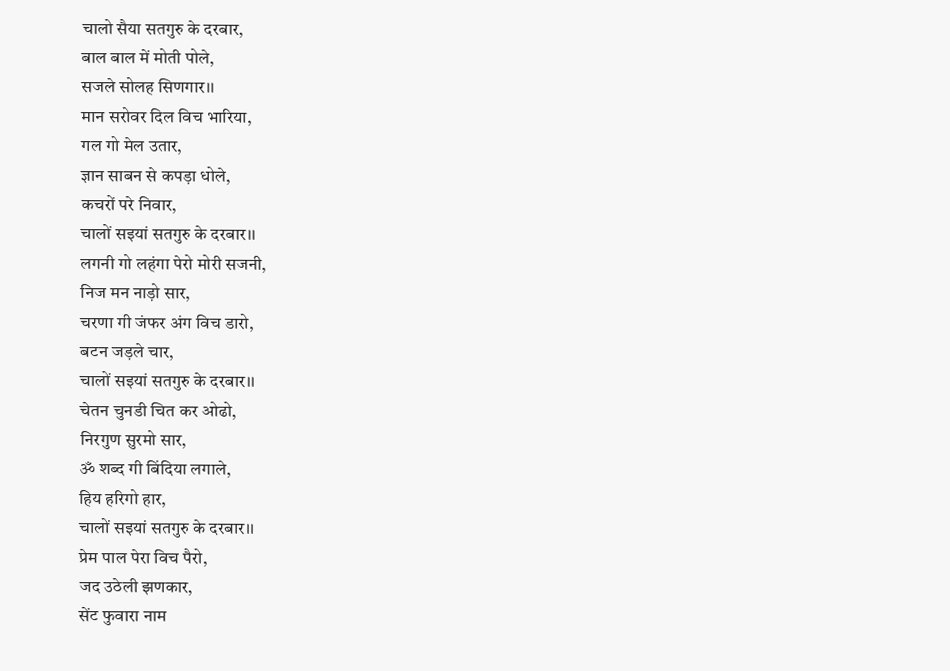चालो सैया सतगुरु के दरबार,
बाल बाल में मोती पोले,
सजले सोलह सिणगार।।
मान सरोवर दिल विच भारिया,
गल गो मेल उतार,
ज्ञान साबन से कपड़ा धोले,
कचरों परे निवार,
चालों सइयां सतगुरु के दरबार।।
लगनी गो लहंगा पेरो मोरी सजनी,
निज मन नाड़ो सार,
चरणा गी जंफर अंग विच डारो,
बटन जड़ले चार,
चालों सइयां सतगुरु के दरबार।।
चेतन चुनडी चित कर ओढो,
निरगुण सुरमो सार,
ॐ शब्द गी बिंदिया लगाले,
हिय हरिगो हार,
चालों सइयां सतगुरु के दरबार।।
प्रेम पाल पेरा विच पैरो,
जद उठेली झणकार,
सेंट फुवारा नाम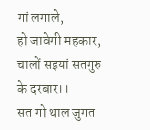गां लगाले,
हो जावेगी महकार,
चालों सइयां सतगुरु के दरबार।।
सत गो थाल जुगत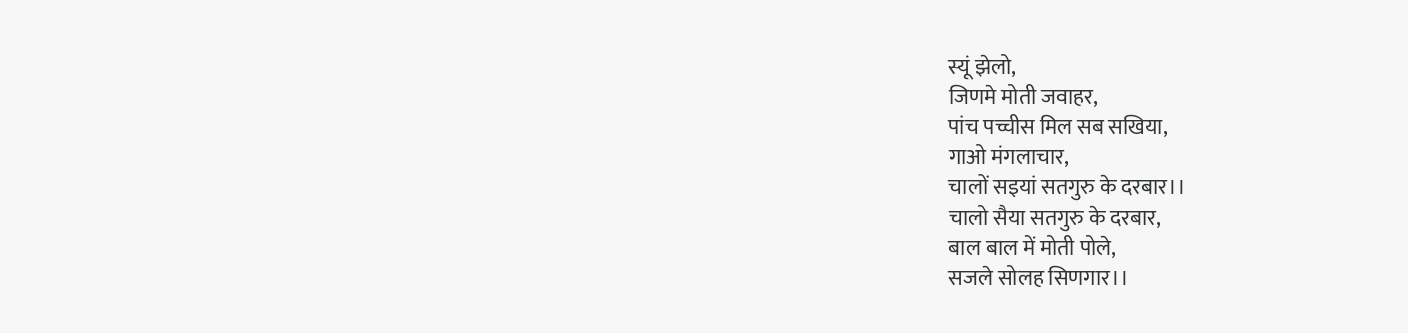स्यूं झेलो,
जिणमे मोती जवाहर,
पांच पच्चीस मिल सब सखिया,
गाओ मंगलाचार,
चालों सइयां सतगुरु के दरबार।।
चालो सैया सतगुरु के दरबार,
बाल बाल में मोती पोले,
सजले सोलह सिणगार।।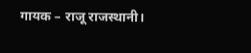गायक – राजू राजस्थानी।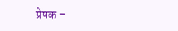प्रेषक –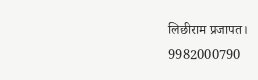लिछीराम प्रजापत।
9982000790